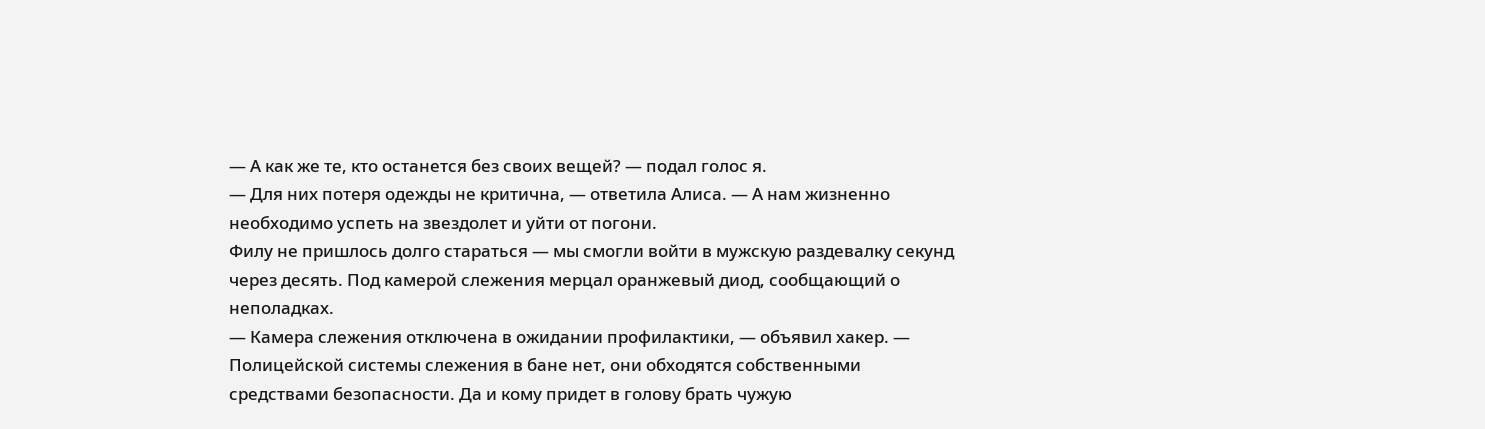— А как же те, кто останется без своих вещей? — подал голос я.
— Для них потеря одежды не критична, — ответила Алиса. — А нам жизненно необходимо успеть на звездолет и уйти от погони.
Филу не пришлось долго стараться — мы смогли войти в мужскую раздевалку секунд через десять. Под камерой слежения мерцал оранжевый диод, сообщающий о неполадках.
— Камера слежения отключена в ожидании профилактики, — объявил хакер. — Полицейской системы слежения в бане нет, они обходятся собственными средствами безопасности. Да и кому придет в голову брать чужую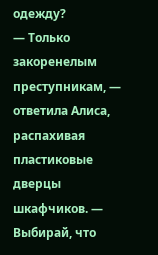одежду?
— Только закоренелым преступникам, — ответила Алиса, распахивая пластиковые дверцы шкафчиков. — Выбирай, что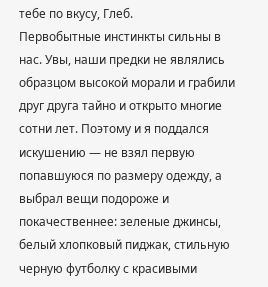тебе по вкусу, Глеб.
Первобытные инстинкты сильны в нас. Увы, наши предки не являлись образцом высокой морали и грабили друг друга тайно и открыто многие сотни лет. Поэтому и я поддался искушению — не взял первую попавшуюся по размеру одежду, а выбрал вещи подороже и покачественнее: зеленые джинсы, белый хлопковый пиджак, стильную черную футболку с красивыми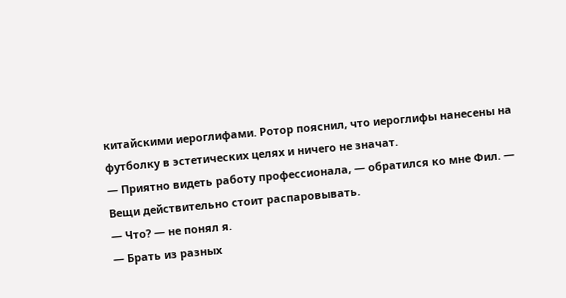китайскими иероглифами. Ротор пояснил, что иероглифы нанесены на футболку в эстетических целях и ничего не значат.
— Приятно видеть работу профессионала, — обратился ко мне Фил. — Вещи действительно стоит распаровывать.
— Что? — не понял я.
— Брать из разных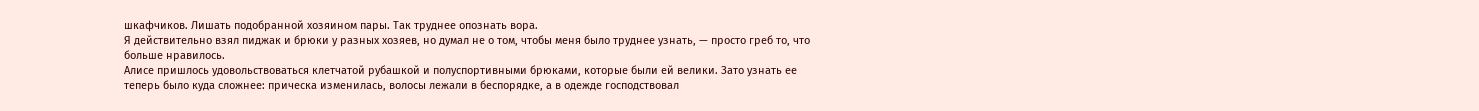шкафчиков. Лишать подобранной хозяином пары. Так труднее опознать вора.
Я действительно взял пиджак и брюки у разных хозяев, но думал не о том, чтобы меня было труднее узнать, — просто греб то, что больше нравилось.
Алисе пришлось удовольствоваться клетчатой рубашкой и полуспортивными брюками, которые были ей велики. Зато узнать ее теперь было куда сложнее: прическа изменилась, волосы лежали в беспорядке, а в одежде господствовал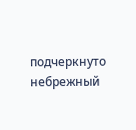подчеркнуто небрежный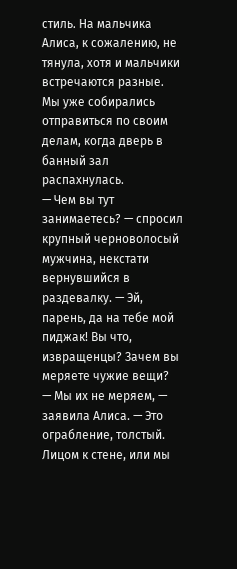стиль. На мальчика Алиса, к сожалению, не тянула, хотя и мальчики встречаются разные.
Мы уже собирались отправиться по своим делам, когда дверь в банный зал распахнулась.
— Чем вы тут занимаетесь? — спросил крупный черноволосый мужчина, некстати вернувшийся в раздевалку. — Эй, парень, да на тебе мой пиджак! Вы что, извращенцы? Зачем вы меряете чужие вещи?
— Мы их не меряем, — заявила Алиса. — Это ограбление, толстый. Лицом к стене, или мы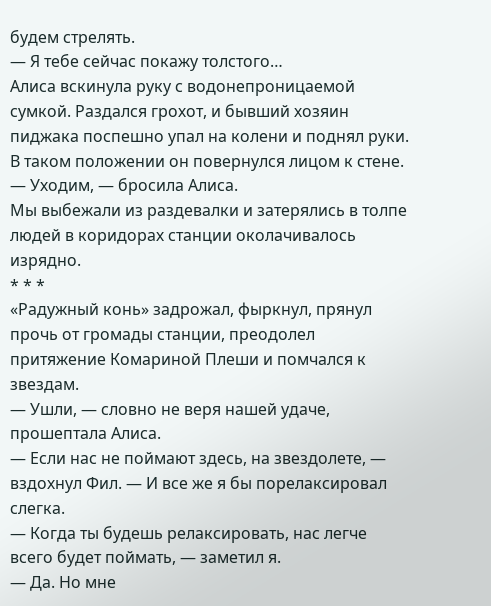будем стрелять.
— Я тебе сейчас покажу толстого…
Алиса вскинула руку с водонепроницаемой сумкой. Раздался грохот, и бывший хозяин пиджака поспешно упал на колени и поднял руки. В таком положении он повернулся лицом к стене.
— Уходим, — бросила Алиса.
Мы выбежали из раздевалки и затерялись в толпе людей в коридорах станции околачивалось изрядно.
* * *
«Радужный конь» задрожал, фыркнул, прянул прочь от громады станции, преодолел притяжение Комариной Плеши и помчался к звездам.
— Ушли, — словно не веря нашей удаче, прошептала Алиса.
— Если нас не поймают здесь, на звездолете, — вздохнул Фил. — И все же я бы порелаксировал слегка.
— Когда ты будешь релаксировать, нас легче всего будет поймать, — заметил я.
— Да. Но мне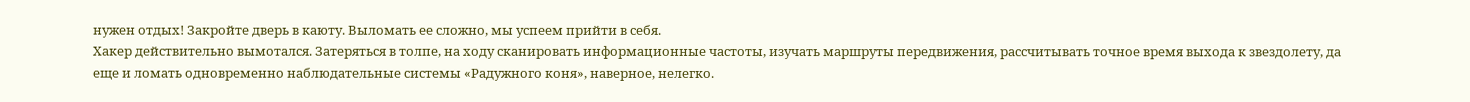нужен отдых! Закройте дверь в каюту. Выломать ее сложно, мы успеем прийти в себя.
Хакер действительно вымотался. Затеряться в толпе, на ходу сканировать информационные частоты, изучать маршруты передвижения, рассчитывать точное время выхода к звездолету, да еще и ломать одновременно наблюдательные системы «Радужного коня», наверное, нелегко.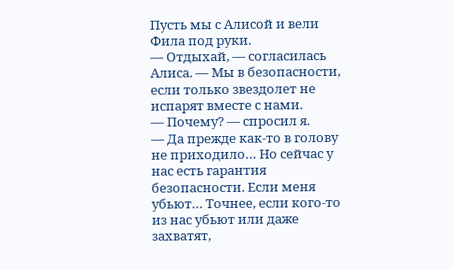Пусть мы с Алисой и вели Фила под руки.
— Отдыхай, — согласилась Алиса. — Мы в безопасности, если только звездолет не испарят вместе с нами.
— Почему? — спросил я.
— Да прежде как-то в голову не приходило… Но сейчас у нас есть гарантия безопасности. Если меня убьют… Точнее, если кого-то из нас убьют или даже захватят,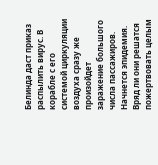Белинда даст приказ распылить вирус. В корабле с его системой циркуляции воздуха сразу же произойдет заражение большого числа пассажиров. Начнется эпидемия. Вряд ли они решатся пожертвовать целым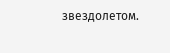звездолетом.